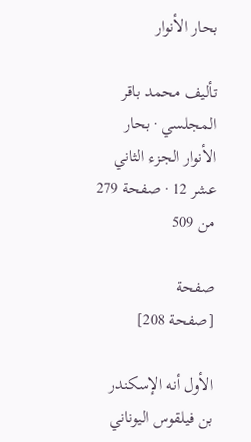بحار الأنوار

تأليف محمد باقر المجلسي · بحار الأنوار الجزء الثاني عشر 12 · صفحة 279 من 509

صفحة
[صفحة 208]

الأول أنه الإسكندر بن فيلقوس اليوناني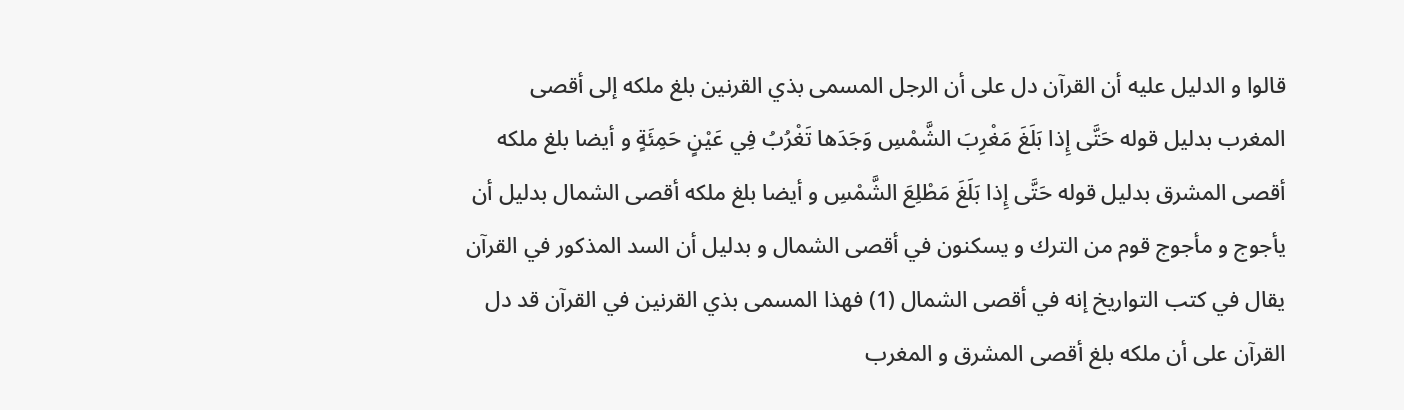قالوا و الدليل عليه أن القرآن دل على أن الرجل المسمى بذي القرنين بلغ ملكه إلى أقصى المغرب بدليل قوله حَتَّى إِذا بَلَغَ مَغْرِبَ الشَّمْسِ وَجَدَها تَغْرُبُ فِي عَيْنٍ حَمِئَةٍ و أيضا بلغ ملكه أقصى المشرق بدليل قوله حَتَّى إِذا بَلَغَ مَطْلِعَ الشَّمْسِ و أيضا بلغ ملكه أقصى الشمال بدليل أن يأجوج و مأجوج قوم من الترك و يسكنون في أقصى الشمال و بدليل أن السد المذكور في القرآن يقال في كتب التواريخ إنه في أقصى الشمال (1) فهذا المسمى بذي القرنين في القرآن قد دل القرآن على أن ملكه بلغ أقصى المشرق و المغرب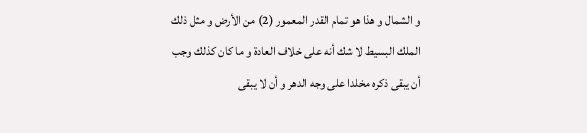و الشمال و هذا هو تمام القدر المعمور (2) من الأرض و مثل ذلك الملك البسيط لا شك أنه على خلاف العادة و ما كان كذلك وجب أن يبقى ذكره مخلدا على وجه الدهر و أن لا يبقى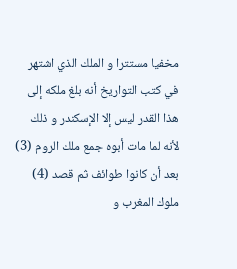مخفيا مستترا و الملك الذي اشتهر في كتب التواريخ أنه بلغ ملكه إلى هذا القدر ليس إلا الإسكندر و ذلك لأنه لما مات أبوه جمع ملك الروم (3) بعد أن كانوا طوائف ثم قصد (4) ملوك المغرب و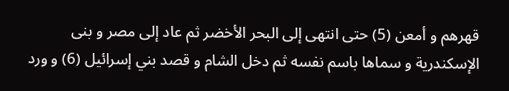قهرهم و أمعن (5) حتى انتهى إلى البحر الأخضر ثم عاد إلى مصر و بنى الإسكندرية و سماها باسم نفسه ثم دخل الشام و قصد بني إسرائيل (6) و ورد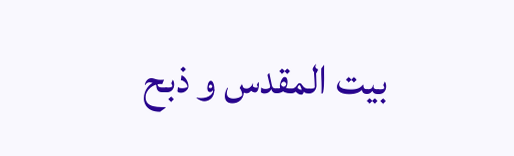بيت المقدس و ذبح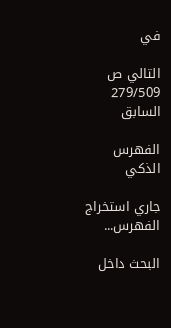في

التالي ص 279/509 السابق

الفهرس الذكي

جاري استخراج الفهرس...

البحث داخل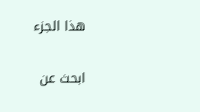هذا الجزء

ابحث عن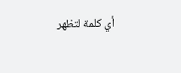أي كلمة لتظهر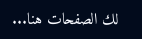لك الصفحات هنا...